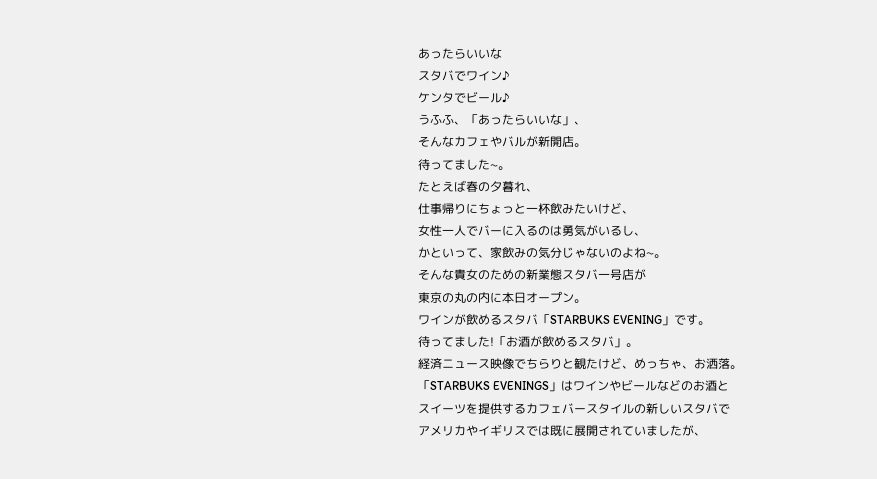あったらいいな
スタバでワイン♪
ケンタでビール♪
うふふ、「あったらいいな」、
そんなカフェやバルが新開店。
待ってました~。
たとえば春の夕暮れ、
仕事帰りにちょっと一杯飲みたいけど、
女性一人でバーに入るのは勇気がいるし、
かといって、家飲みの気分じゃないのよね~。
そんな貴女のための新業態スタバ一号店が
東京の丸の内に本日オープン。
ワインが飲めるスタバ「STARBUKS EVENING」です。
待ってました!「お酒が飲めるスタバ」。
経済ニュース映像でちらりと観たけど、めっちゃ、お洒落。
「STARBUKS EVENINGS」はワインやビールなどのお酒と
スイーツを提供するカフェバースタイルの新しいスタバで
アメリカやイギリスでは既に展開されていましたが、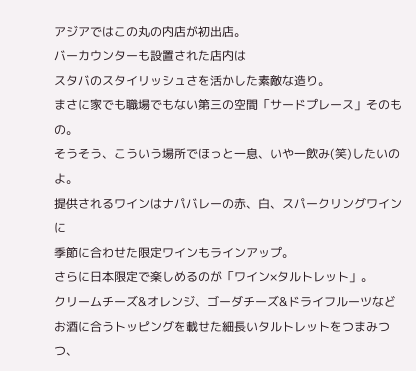アジアではこの丸の内店が初出店。
バーカウンターも設置された店内は
スタバのスタイリッシュさを活かした素敵な造り。
まさに家でも職場でもない第三の空間「サードプレース」そのもの。
そうそう、こういう場所でほっと一息、いや一飲み(笑)したいのよ。
提供されるワインはナパバレーの赤、白、スパークリングワインに
季節に合わせた限定ワインもラインアップ。
さらに日本限定で楽しめるのが「ワイン×タルトレット」。
クリームチーズ&オレンジ、ゴーダチーズ&ドライフルーツなど
お酒に合うトッピングを載せた細長いタルトレットをつまみつつ、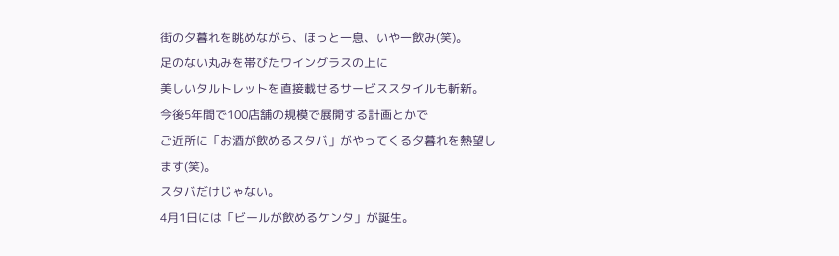街の夕暮れを眺めながら、ほっと一息、いや一飲み(笑)。
足のない丸みを帯びたワイングラスの上に
美しいタルトレットを直接載せるサービススタイルも斬新。
今後5年間で100店舗の規模で展開する計画とかで
ご近所に「お酒が飲めるスタバ」がやってくる夕暮れを熱望します(笑)。
スタバだけじゃない。
4月1日には「ビールが飲めるケンタ」が誕生。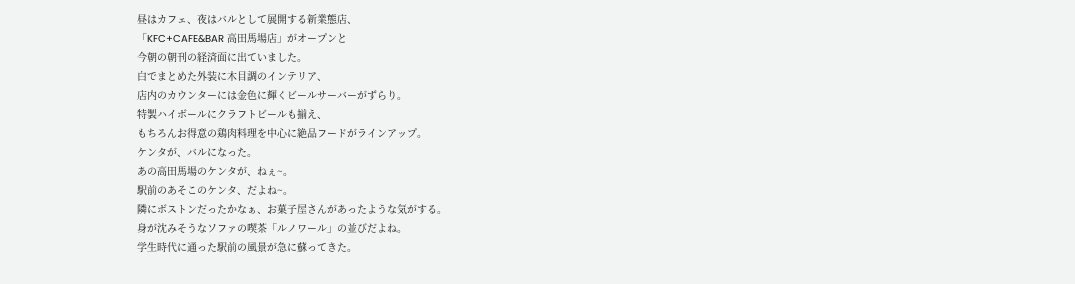昼はカフェ、夜はバルとして展開する新業態店、
「KFC+CAFE&BAR 高田馬場店」がオープンと
今朝の朝刊の経済面に出ていました。
白でまとめた外装に木目調のインテリア、
店内のカウンターには金色に輝くビールサーバーがずらり。
特製ハイボールにクラフトビールも揃え、
もちろんお得意の鶏肉料理を中心に絶品フードがラインアップ。
ケンタが、バルになった。
あの高田馬場のケンタが、ねぇ~。
駅前のあそこのケンタ、だよね~。
隣にボストンだったかなぁ、お菓子屋さんがあったような気がする。
身が沈みそうなソファの喫茶「ルノワール」の並びだよね。
学生時代に通った駅前の風景が急に蘇ってきた。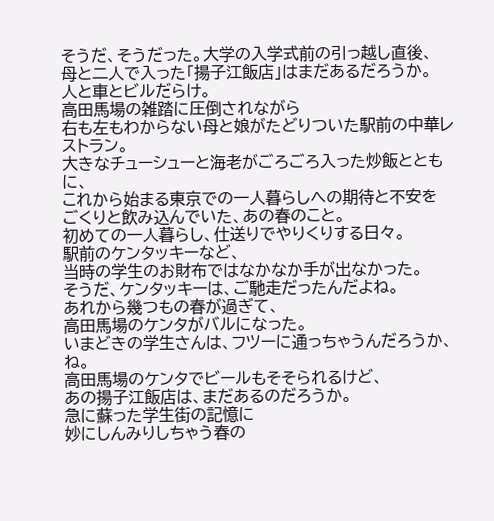そうだ、そうだった。大学の入学式前の引っ越し直後、
母と二人で入った「揚子江飯店」はまだあるだろうか。
人と車とビルだらけ。
高田馬場の雑踏に圧倒されながら
右も左もわからない母と娘がたどりついた駅前の中華レストラン。
大きなチューシューと海老がごろごろ入った炒飯とともに、
これから始まる東京での一人暮らしへの期待と不安を
ごくりと飲み込んでいた、あの春のこと。
初めての一人暮らし、仕送りでやりくりする日々。
駅前のケンタッキーなど、
当時の学生のお財布ではなかなか手が出なかった。
そうだ、ケンタッキーは、ご馳走だったんだよね。
あれから幾つもの春が過ぎて、
高田馬場のケンタがバルになった。
いまどきの学生さんは、フツーに通っちゃうんだろうか、ね。
高田馬場のケンタでビールもそそられるけど、
あの揚子江飯店は、まだあるのだろうか。
急に蘇った学生街の記憶に
妙にしんみりしちゃう春の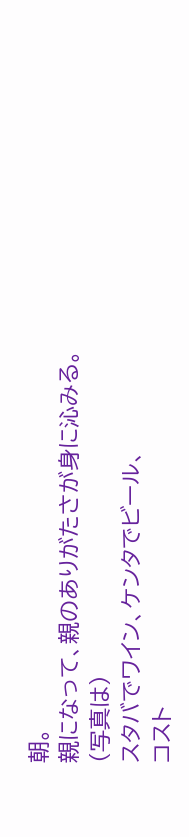朝。
親になって、親のありがたさが身に沁みる。
(写真は)
スタバでワイン、ケンタでビール、
コスト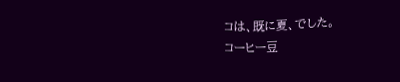コは、既に夏、でした。
コーヒー豆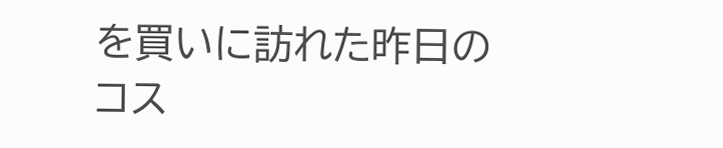を買いに訪れた昨日のコス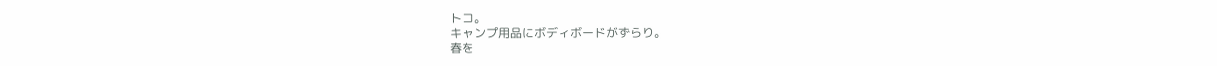トコ。
キャンプ用品にボディボードがずらり。
春を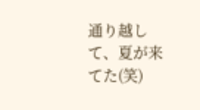通り越して、夏が来てた(笑)